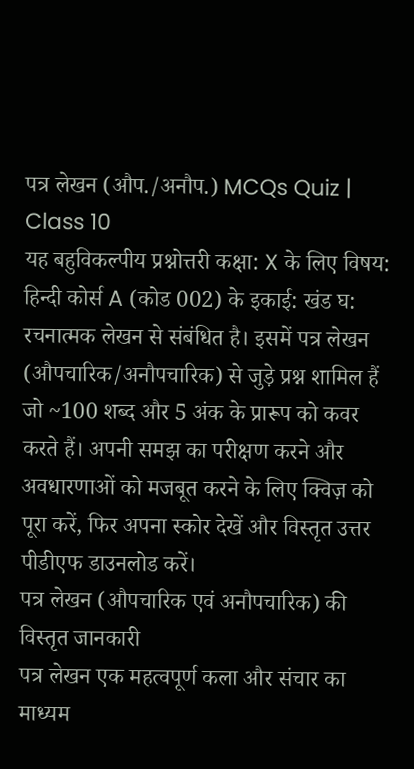पत्र लेखन (औप./अनौप.) MCQs Quiz | Class 10
यह बहुविकल्पीय प्रश्नोत्तरी कक्षा: X के लिए विषय: हिन्दी कोर्स A (कोड 002) के इकाई: खंड घ: रचनात्मक लेखन से संबंधित है। इसमें पत्र लेखन (औपचारिक/अनौपचारिक) से जुड़े प्रश्न शामिल हैं जो ~100 शब्द और 5 अंक के प्रारूप को कवर करते हैं। अपनी समझ का परीक्षण करने और अवधारणाओं को मजबूत करने के लिए क्विज़ को पूरा करें, फिर अपना स्कोर देखें और विस्तृत उत्तर पीडीएफ डाउनलोड करें।
पत्र लेखन (औपचारिक एवं अनौपचारिक) की विस्तृत जानकारी
पत्र लेखन एक महत्वपूर्ण कला और संचार का माध्यम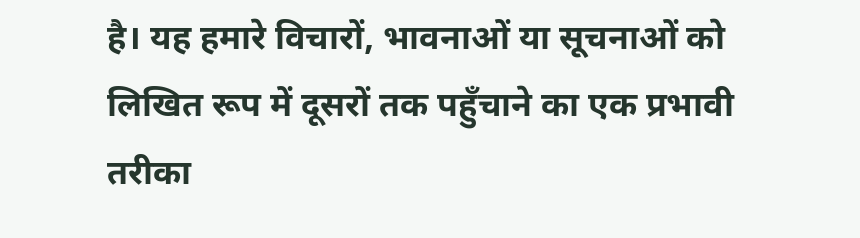है। यह हमारे विचारों, भावनाओं या सूचनाओं को लिखित रूप में दूसरों तक पहुँचाने का एक प्रभावी तरीका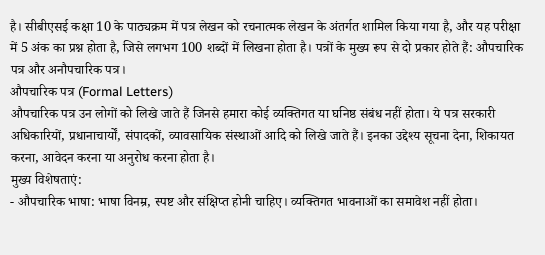है। सीबीएसई कक्षा 10 के पाठ्यक्रम में पत्र लेखन को रचनात्मक लेखन के अंतर्गत शामिल किया गया है, और यह परीक्षा में 5 अंक का प्रश्न होता है, जिसे लगभग 100 शब्दों में लिखना होता है। पत्रों के मुख्य रूप से दो प्रकार होते हैं: औपचारिक पत्र और अनौपचारिक पत्र।
औपचारिक पत्र (Formal Letters)
औपचारिक पत्र उन लोगों को लिखे जाते हैं जिनसे हमारा कोई व्यक्तिगत या घनिष्ठ संबंध नहीं होता। ये पत्र सरकारी अधिकारियों, प्रधानाचार्यों, संपादकों, व्यावसायिक संस्थाओं आदि को लिखे जाते हैं। इनका उद्देश्य सूचना देना, शिकायत करना, आवेदन करना या अनुरोध करना होता है।
मुख्य विशेषताएं:
- औपचारिक भाषा: भाषा विनम्र, स्पष्ट और संक्षिप्त होनी चाहिए। व्यक्तिगत भावनाओं का समावेश नहीं होता।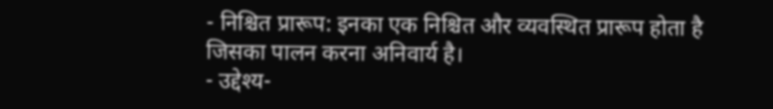- निश्चित प्रारूप: इनका एक निश्चित और व्यवस्थित प्रारूप होता है जिसका पालन करना अनिवार्य है।
- उद्देश्य-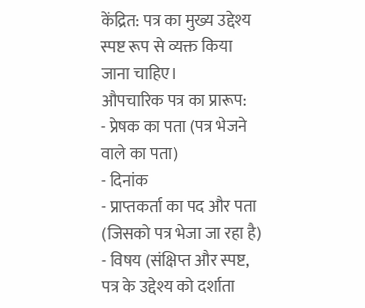केंद्रित: पत्र का मुख्य उद्देश्य स्पष्ट रूप से व्यक्त किया जाना चाहिए।
औपचारिक पत्र का प्रारूप:
- प्रेषक का पता (पत्र भेजने वाले का पता)
- दिनांक
- प्राप्तकर्ता का पद और पता (जिसको पत्र भेजा जा रहा है)
- विषय (संक्षिप्त और स्पष्ट, पत्र के उद्देश्य को दर्शाता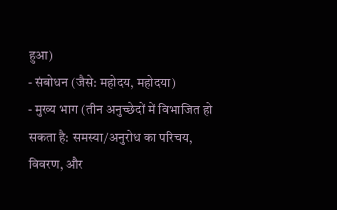हुआ)
- संबोधन (जैसे: महोदय, महोदया)
- मुख्य भाग (तीन अनुच्छेदों में विभाजित हो सकता है: समस्या/अनुरोध का परिचय, विवरण, और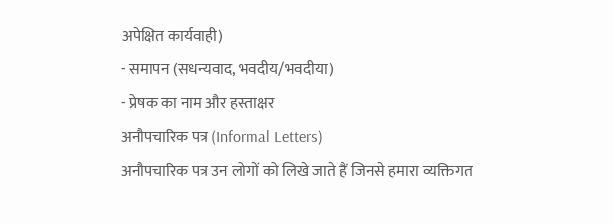अपेक्षित कार्यवाही)
- समापन (सधन्यवाद, भवदीय/भवदीया)
- प्रेषक का नाम और हस्ताक्षर
अनौपचारिक पत्र (Informal Letters)
अनौपचारिक पत्र उन लोगों को लिखे जाते हैं जिनसे हमारा व्यक्तिगत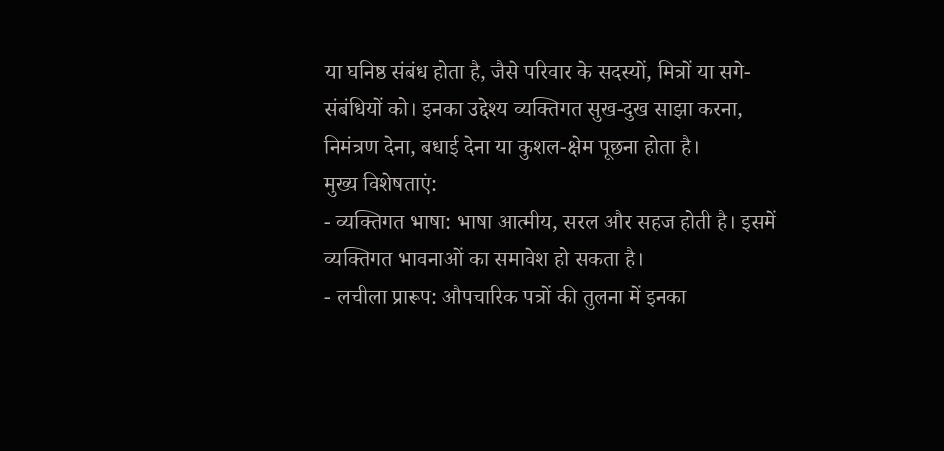या घनिष्ठ संबंध होता है, जैसे परिवार के सदस्यों, मित्रों या सगे-संबंधियों को। इनका उद्देश्य व्यक्तिगत सुख-दुख साझा करना, निमंत्रण देना, बधाई देना या कुशल-क्षेम पूछना होता है।
मुख्य विशेषताएं:
- व्यक्तिगत भाषा: भाषा आत्मीय, सरल और सहज होती है। इसमें व्यक्तिगत भावनाओं का समावेश हो सकता है।
- लचीला प्रारूप: औपचारिक पत्रों की तुलना में इनका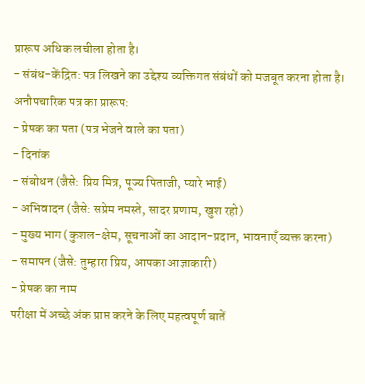प्रारूप अधिक लचीला होता है।
- संबंध-केंद्रित: पत्र लिखने का उद्देश्य व्यक्तिगत संबंधों को मजबूत करना होता है।
अनौपचारिक पत्र का प्रारूप:
- प्रेषक का पता (पत्र भेजने वाले का पता)
- दिनांक
- संबोधन (जैसे: प्रिय मित्र, पूज्य पिताजी, प्यारे भाई)
- अभिवादन (जैसे: सप्रेम नमस्ते, सादर प्रणाम, खुश रहो)
- मुख्य भाग (कुशल-क्षेम, सूचनाओं का आदान-प्रदान, भावनाएँ व्यक्त करना)
- समापन (जैसे: तुम्हारा प्रिय, आपका आज्ञाकारी)
- प्रेषक का नाम
परीक्षा में अच्छे अंक प्राप्त करने के लिए महत्वपूर्ण बातें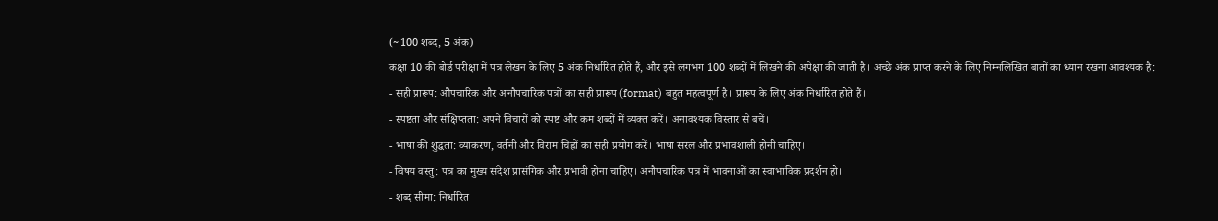(~100 शब्द, 5 अंक)
कक्षा 10 की बोर्ड परीक्षा में पत्र लेखन के लिए 5 अंक निर्धारित होते हैं, और इसे लगभग 100 शब्दों में लिखने की अपेक्षा की जाती है। अच्छे अंक प्राप्त करने के लिए निम्नलिखित बातों का ध्यान रखना आवश्यक है:
- सही प्रारूप: औपचारिक और अनौपचारिक पत्रों का सही प्रारूप (format) बहुत महत्वपूर्ण है। प्रारूप के लिए अंक निर्धारित होते हैं।
- स्पष्टता और संक्षिप्तता: अपने विचारों को स्पष्ट और कम शब्दों में व्यक्त करें। अनावश्यक विस्तार से बचें।
- भाषा की शुद्धता: व्याकरण, वर्तनी और विराम चिह्नों का सही प्रयोग करें। भाषा सरल और प्रभावशाली होनी चाहिए।
- विषय वस्तु: पत्र का मुख्य संदेश प्रासंगिक और प्रभावी होना चाहिए। अनौपचारिक पत्र में भावनाओं का स्वाभाविक प्रदर्शन हो।
- शब्द सीमा: निर्धारित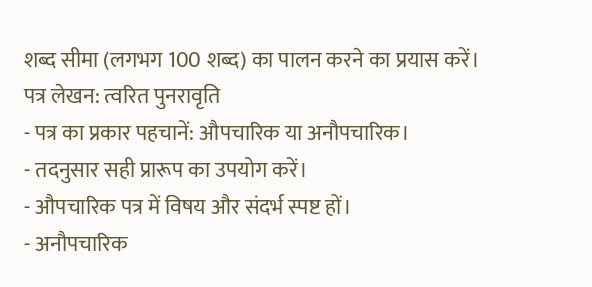शब्द सीमा (लगभग 100 शब्द) का पालन करने का प्रयास करें।
पत्र लेखन: त्वरित पुनरावृति
- पत्र का प्रकार पहचानें: औपचारिक या अनौपचारिक।
- तदनुसार सही प्रारूप का उपयोग करें।
- औपचारिक पत्र में विषय और संदर्भ स्पष्ट हों।
- अनौपचारिक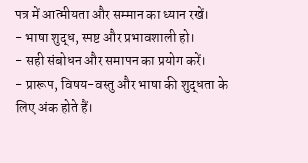पत्र में आत्मीयता और सम्मान का ध्यान रखें।
- भाषा शुद्ध, स्पष्ट और प्रभावशाली हो।
- सही संबोधन और समापन का प्रयोग करें।
- प्रारूप, विषय-वस्तु और भाषा की शुद्धता के लिए अंक होते हैं।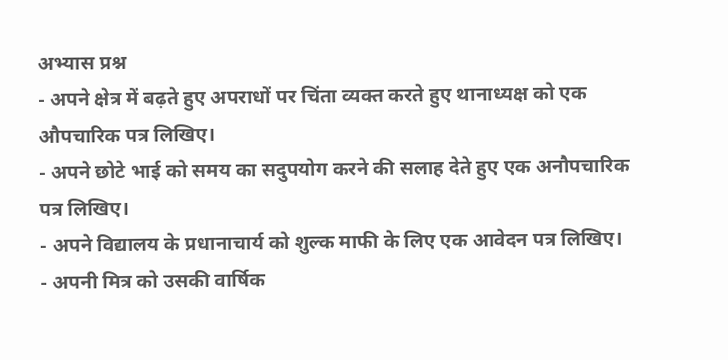अभ्यास प्रश्न
- अपने क्षेत्र में बढ़ते हुए अपराधों पर चिंता व्यक्त करते हुए थानाध्यक्ष को एक औपचारिक पत्र लिखिए।
- अपने छोटे भाई को समय का सदुपयोग करने की सलाह देते हुए एक अनौपचारिक पत्र लिखिए।
- अपने विद्यालय के प्रधानाचार्य को शुल्क माफी के लिए एक आवेदन पत्र लिखिए।
- अपनी मित्र को उसकी वार्षिक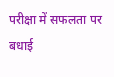परीक्षा में सफलता पर बधाई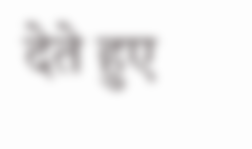देते हुए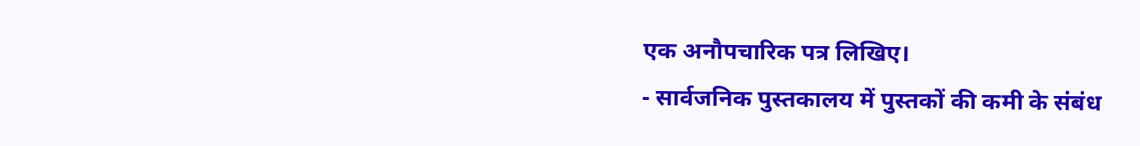एक अनौपचारिक पत्र लिखिए।
- सार्वजनिक पुस्तकालय में पुस्तकों की कमी के संबंध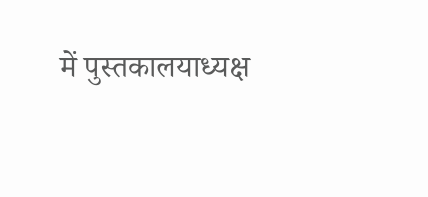में पुस्तकालयाध्यक्ष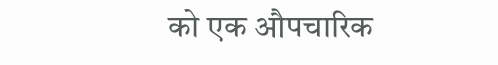को एक औपचारिक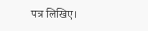पत्र लिखिए।